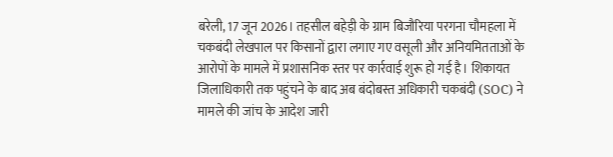बरेली, 17 जून 2026। तहसील बहेड़ी के ग्राम बिजौरिया परगना चौमहला में चकबंदी लेखपाल पर किसानों द्वारा लगाए गए वसूली और अनियमितताओं के आरोपों के मामले में प्रशासनिक स्तर पर कार्रवाई शुरू हो गई है। शिकायत जिलाधिकारी तक पहुंचने के बाद अब बंदोबस्त अधिकारी चकबंदी (SOC) ने मामले की जांच के आदेश जारी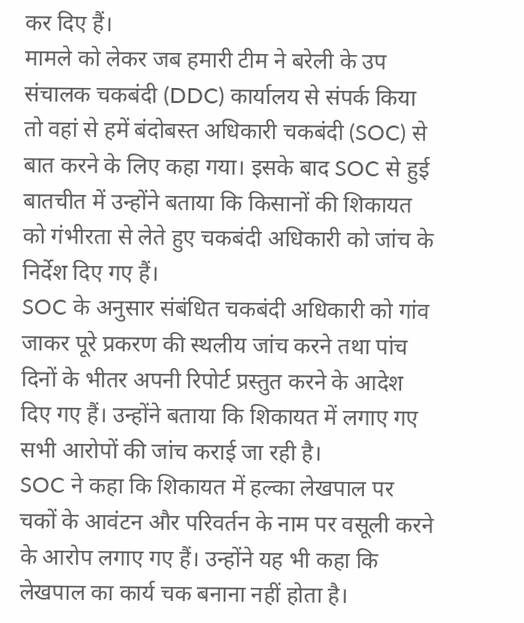कर दिए हैं।
मामले को लेकर जब हमारी टीम ने बरेली के उप संचालक चकबंदी (DDC) कार्यालय से संपर्क किया तो वहां से हमें बंदोबस्त अधिकारी चकबंदी (SOC) से बात करने के लिए कहा गया। इसके बाद SOC से हुई बातचीत में उन्होंने बताया कि किसानों की शिकायत को गंभीरता से लेते हुए चकबंदी अधिकारी को जांच के निर्देश दिए गए हैं।
SOC के अनुसार संबंधित चकबंदी अधिकारी को गांव जाकर पूरे प्रकरण की स्थलीय जांच करने तथा पांच दिनों के भीतर अपनी रिपोर्ट प्रस्तुत करने के आदेश दिए गए हैं। उन्होंने बताया कि शिकायत में लगाए गए सभी आरोपों की जांच कराई जा रही है।
SOC ने कहा कि शिकायत में हल्का लेखपाल पर चकों के आवंटन और परिवर्तन के नाम पर वसूली करने के आरोप लगाए गए हैं। उन्होंने यह भी कहा कि लेखपाल का कार्य चक बनाना नहीं होता है।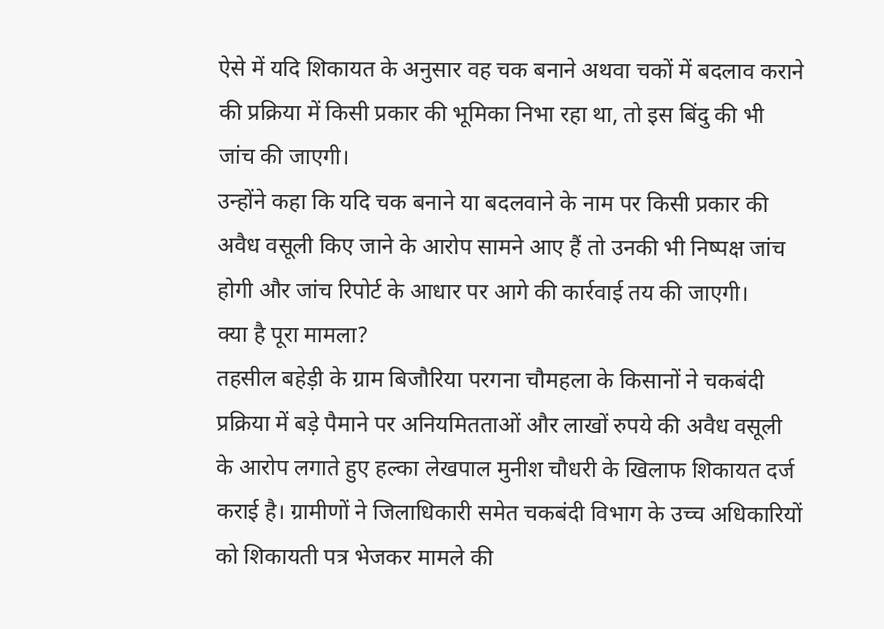ऐसे में यदि शिकायत के अनुसार वह चक बनाने अथवा चकों में बदलाव कराने की प्रक्रिया में किसी प्रकार की भूमिका निभा रहा था, तो इस बिंदु की भी जांच की जाएगी।
उन्होंने कहा कि यदि चक बनाने या बदलवाने के नाम पर किसी प्रकार की अवैध वसूली किए जाने के आरोप सामने आए हैं तो उनकी भी निष्पक्ष जांच होगी और जांच रिपोर्ट के आधार पर आगे की कार्रवाई तय की जाएगी।
क्या है पूरा मामला?
तहसील बहेड़ी के ग्राम बिजौरिया परगना चौमहला के किसानों ने चकबंदी प्रक्रिया में बड़े पैमाने पर अनियमितताओं और लाखों रुपये की अवैध वसूली के आरोप लगाते हुए हल्का लेखपाल मुनीश चौधरी के खिलाफ शिकायत दर्ज कराई है। ग्रामीणों ने जिलाधिकारी समेत चकबंदी विभाग के उच्च अधिकारियों को शिकायती पत्र भेजकर मामले की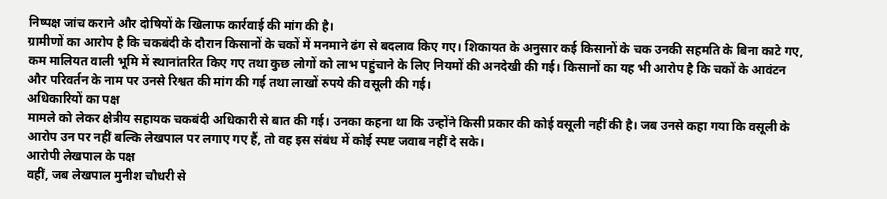निष्पक्ष जांच कराने और दोषियों के खिलाफ कार्रवाई की मांग की है।
ग्रामीणों का आरोप है कि चकबंदी के दौरान किसानों के चकों में मनमाने ढंग से बदलाव किए गए। शिकायत के अनुसार कई किसानों के चक उनकी सहमति के बिना काटे गए, कम मालियत वाली भूमि में स्थानांतरित किए गए तथा कुछ लोगों को लाभ पहुंचाने के लिए नियमों की अनदेखी की गई। किसानों का यह भी आरोप है कि चकों के आवंटन और परिवर्तन के नाम पर उनसे रिश्वत की मांग की गई तथा लाखों रुपये की वसूली की गई।
अधिकारियों का पक्ष
मामले को लेकर क्षेत्रीय सहायक चकबंदी अधिकारी से बात की गई। उनका कहना था कि उन्होंने किसी प्रकार की कोई वसूली नहीं की है। जब उनसे कहा गया कि वसूली के आरोप उन पर नहीं बल्कि लेखपाल पर लगाए गए हैं, तो वह इस संबंध में कोई स्पष्ट जवाब नहीं दे सके।
आरोपी लेखपाल के पक्ष
वहीं, जब लेखपाल मुनीश चौधरी से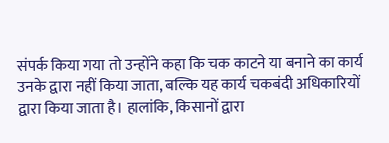संपर्क किया गया तो उन्होंने कहा कि चक काटने या बनाने का कार्य उनके द्वारा नहीं किया जाता, बल्कि यह कार्य चकबंदी अधिकारियों द्वारा किया जाता है। हालांकि, किसानों द्वारा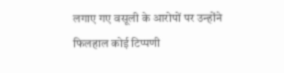लगाए गए वसूली के आरोपों पर उन्होंने फिलहाल कोई टिप्पणी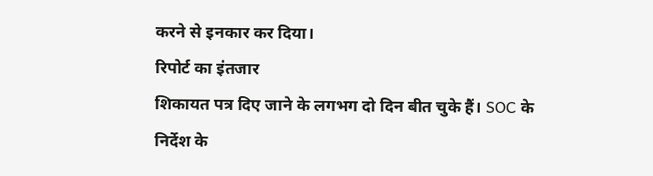करने से इनकार कर दिया।
रिपोर्ट का इंतजार
शिकायत पत्र दिए जाने के लगभग दो दिन बीत चुके हैं। SOC के निर्देश के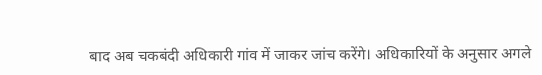बाद अब चकबंदी अधिकारी गांव में जाकर जांच करेंगे। अधिकारियों के अनुसार अगले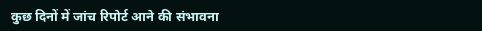कुछ दिनों में जांच रिपोर्ट आने की संभावना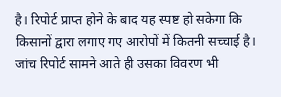है। रिपोर्ट प्राप्त होने के बाद यह स्पष्ट हो सकेगा कि किसानों द्वारा लगाए गए आरोपों में कितनी सच्चाई है। जांच रिपोर्ट सामने आते ही उसका विवरण भी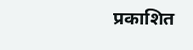प्रकाशित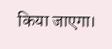किया जाएगा।